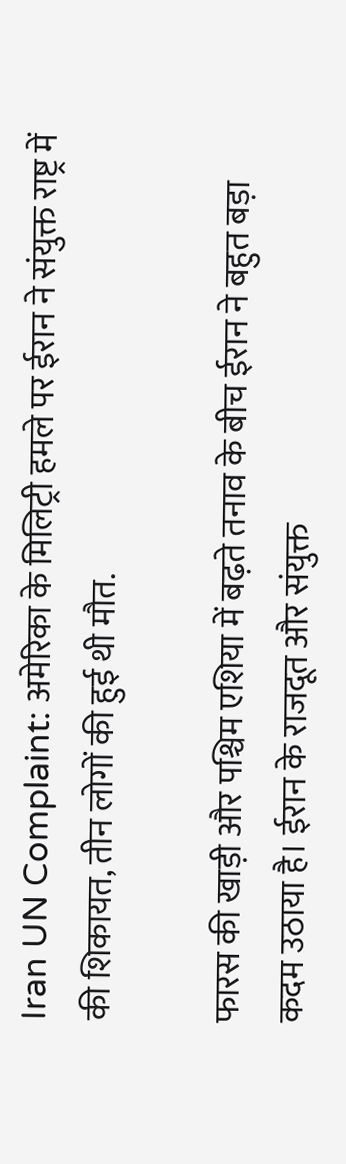Iran UN Complaint: अमेरिका के मिलिट्री हमले पर ईरान ने संयुक्त राष्ट्र में की शिकायत, तीन लोगों की हुई थी मौत.

फारस की खाड़ी और पश्चिम एशिया में बढ़ते तनाव के बीच ईरान ने बहुत बड़ा कदम उठाया है। ईरान के राजदूत और संयुक्त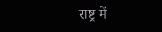राष्ट्र में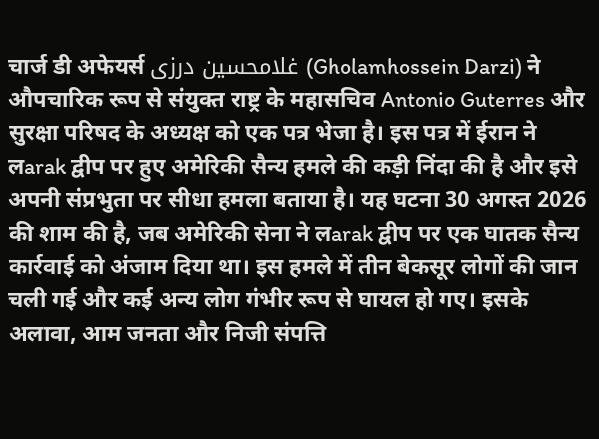चार्ज डी अफेयर्स غلامحسین درزی (Gholamhossein Darzi) ने औपचारिक रूप से संयुक्त राष्ट्र के महासचिव Antonio Guterres और सुरक्षा परिषद के अध्यक्ष को एक पत्र भेजा है। इस पत्र में ईरान ने लarak द्वीप पर हुए अमेरिकी सैन्य हमले की कड़ी निंदा की है और इसे अपनी संप्रभुता पर सीधा हमला बताया है। यह घटना 30 अगस्त 2026 की शाम की है, जब अमेरिकी सेना ने लarak द्वीप पर एक घातक सैन्य कार्रवाई को अंजाम दिया था। इस हमले में तीन बेकसूर लोगों की जान चली गई और कई अन्य लोग गंभीर रूप से घायल हो गए। इसके अलावा, आम जनता और निजी संपत्ति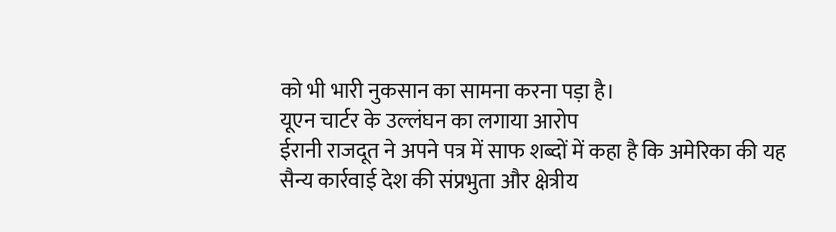को भी भारी नुकसान का सामना करना पड़ा है।
यूएन चार्टर के उल्लंघन का लगाया आरोप
ईरानी राजदूत ने अपने पत्र में साफ शब्दों में कहा है कि अमेरिका की यह सैन्य कार्रवाई देश की संप्रभुता और क्षेत्रीय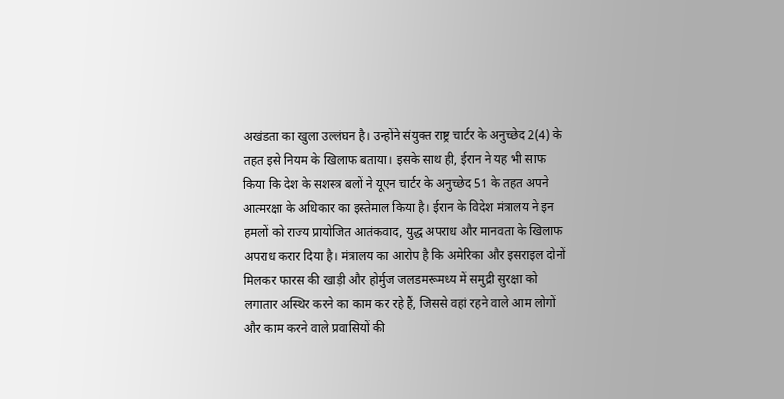अखंडता का खुला उल्लंघन है। उन्होंने संयुक्त राष्ट्र चार्टर के अनुच्छेद 2(4) के तहत इसे नियम के खिलाफ बताया। इसके साथ ही, ईरान ने यह भी साफ किया कि देश के सशस्त्र बलों ने यूएन चार्टर के अनुच्छेद 51 के तहत अपने आत्मरक्षा के अधिकार का इस्तेमाल किया है। ईरान के विदेश मंत्रालय ने इन हमलों को राज्य प्रायोजित आतंकवाद, युद्ध अपराध और मानवता के खिलाफ अपराध करार दिया है। मंत्रालय का आरोप है कि अमेरिका और इसराइल दोनों मिलकर फारस की खाड़ी और होर्मुज जलडमरूमध्य में समुद्री सुरक्षा को लगातार अस्थिर करने का काम कर रहे हैं, जिससे वहां रहने वाले आम लोगों और काम करने वाले प्रवासियों की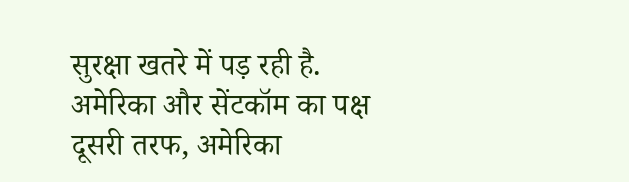सुरक्षा खतरे में पड़ रही है.
अमेरिका और सेंटकॉम का पक्ष
दूसरी तरफ, अमेरिका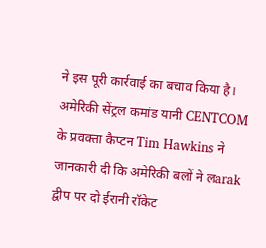ने इस पूरी कार्रवाई का बचाव किया है। अमेरिकी सेंट्रल कमांड यानी CENTCOM के प्रवक्ता कैप्टन Tim Hawkins ने जानकारी दी कि अमेरिकी बलों ने लarak द्वीप पर दो ईरानी रॉकेट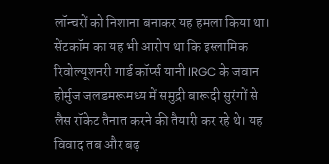लॉन्चरों को निशाना बनाकर यह हमला किया था। सेंटकॉम का यह भी आरोप था कि इस्लामिक रिवोल्यूशनरी गार्ड कॉर्प्स यानी IRGC के जवान होर्मुज जलडमरूमध्य में समुद्री बारूदी सुरंगों से लैस रॉकेट तैनात करने की तैयारी कर रहे थे। यह विवाद तब और बढ़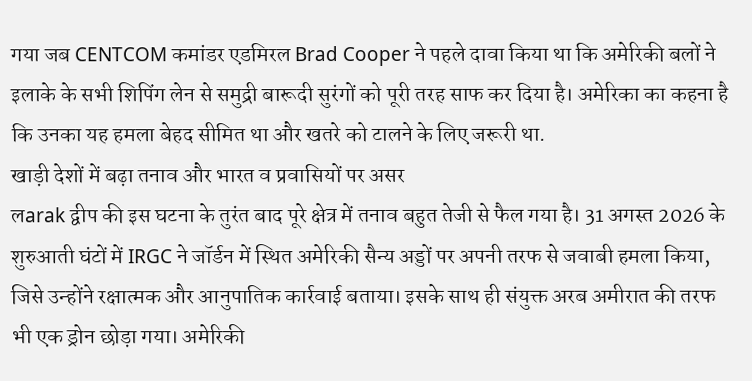गया जब CENTCOM कमांडर एडमिरल Brad Cooper ने पहले दावा किया था कि अमेरिकी बलों ने इलाके के सभी शिपिंग लेन से समुद्री बारूदी सुरंगों को पूरी तरह साफ कर दिया है। अमेरिका का कहना है कि उनका यह हमला बेहद सीमित था और खतरे को टालने के लिए जरूरी था.
खाड़ी देशों में बढ़ा तनाव और भारत व प्रवासियों पर असर
लarak द्वीप की इस घटना के तुरंत बाद पूरे क्षेत्र में तनाव बहुत तेजी से फैल गया है। 31 अगस्त 2026 के शुरुआती घंटों में IRGC ने जॉर्डन में स्थित अमेरिकी सैन्य अड्डों पर अपनी तरफ से जवाबी हमला किया, जिसे उन्होंने रक्षात्मक और आनुपातिक कार्रवाई बताया। इसके साथ ही संयुक्त अरब अमीरात की तरफ भी एक ड्रोन छोड़ा गया। अमेरिकी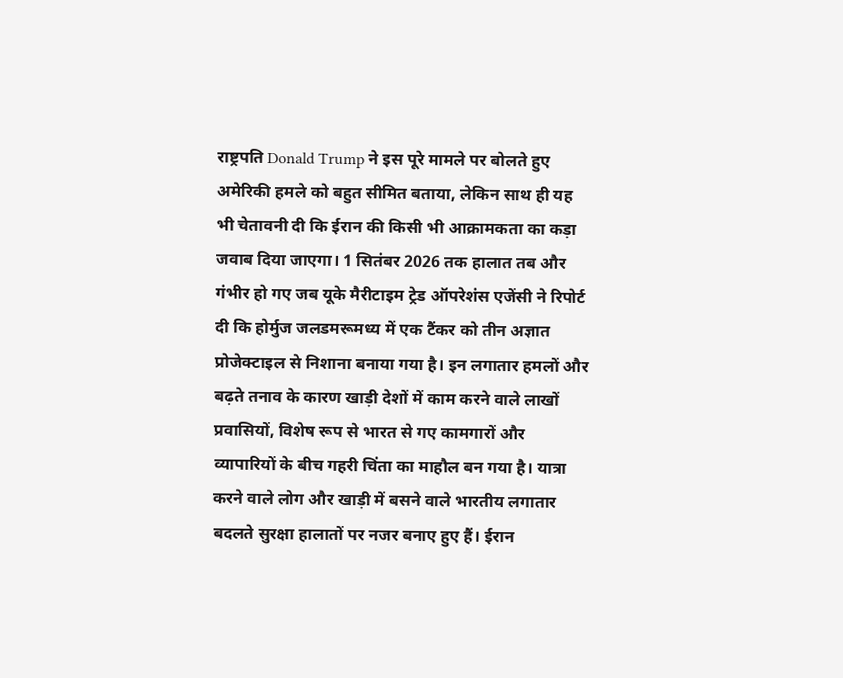राष्ट्रपति Donald Trump ने इस पूरे मामले पर बोलते हुए अमेरिकी हमले को बहुत सीमित बताया, लेकिन साथ ही यह भी चेतावनी दी कि ईरान की किसी भी आक्रामकता का कड़ा जवाब दिया जाएगा। 1 सितंबर 2026 तक हालात तब और गंभीर हो गए जब यूके मैरीटाइम ट्रेड ऑपरेशंस एजेंसी ने रिपोर्ट दी कि होर्मुज जलडमरूमध्य में एक टैंकर को तीन अज्ञात प्रोजेक्टाइल से निशाना बनाया गया है। इन लगातार हमलों और बढ़ते तनाव के कारण खाड़ी देशों में काम करने वाले लाखों प्रवासियों, विशेष रूप से भारत से गए कामगारों और व्यापारियों के बीच गहरी चिंता का माहौल बन गया है। यात्रा करने वाले लोग और खाड़ी में बसने वाले भारतीय लगातार बदलते सुरक्षा हालातों पर नजर बनाए हुए हैं। ईरान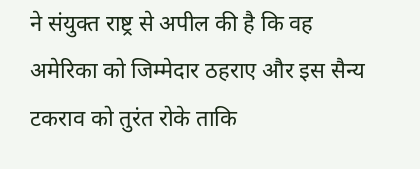ने संयुक्त राष्ट्र से अपील की है कि वह अमेरिका को जिम्मेदार ठहराए और इस सैन्य टकराव को तुरंत रोके ताकि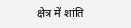क्षेत्र में शांति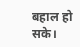बहाल हो सके।